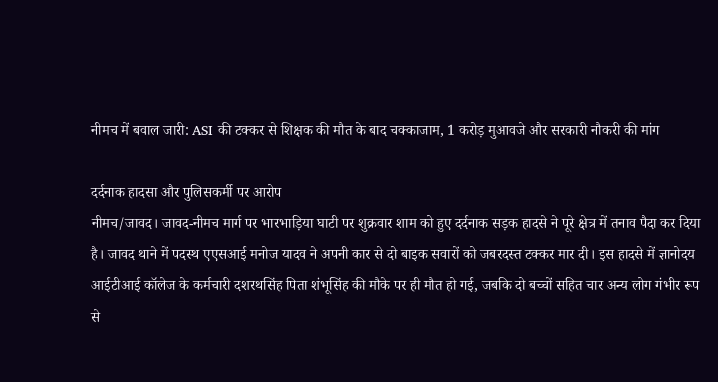नीमच में बवाल जारी: ASI की टक्कर से शिक्षक की मौत के बाद चक्काजाम, 1 करोड़ मुआवजे और सरकारी नौकरी की मांग

दर्दनाक हादसा और पुलिसकर्मी पर आरोप
नीमच/जावद। जावद-नीमच मार्ग पर भारभाड़िया घाटी पर शुक्रवार शाम को हुए दर्दनाक सड़क हादसे ने पूरे क्षेत्र में तनाव पैदा कर दिया है। जावद थाने में पदस्थ एएसआई मनोज यादव ने अपनी कार से दो बाइक सवारों को जबरदस्त टक्कर मार दी। इस हादसे में ज्ञानोदय आईटीआई कॉलेज के कर्मचारी दशरथसिंह पिता शंभूसिंह की मौके पर ही मौत हो गई, जबकि दो बच्चों सहित चार अन्य लोग गंभीर रूप से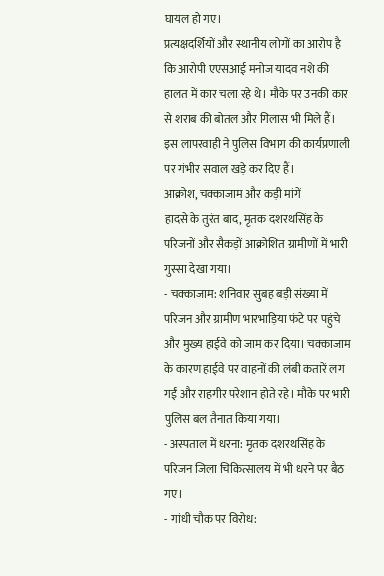घायल हो गए।
प्रत्यक्षदर्शियों और स्थानीय लोगों का आरोप है कि आरोपी एएसआई मनोज यादव नशे की हालत में कार चला रहे थे। मौके पर उनकी कार से शराब की बोतल और गिलास भी मिले हैं। इस लापरवाही ने पुलिस विभाग की कार्यप्रणाली पर गंभीर सवाल खड़े कर दिए हैं।
आक्रोश, चक्काजाम और कड़ी मांगें
हादसे के तुरंत बाद, मृतक दशरथसिंह के परिजनों और सैकड़ों आक्रोशित ग्रामीणों में भारी गुस्सा देखा गया।
- चक्काजाम: शनिवार सुबह बड़ी संख्या में परिजन और ग्रामीण भारभाड़िया फंटे पर पहुंचे और मुख्य हाईवे को जाम कर दिया। चक्काजाम के कारण हाईवे पर वाहनों की लंबी कतारें लग गईं और राहगीर परेशान होते रहे। मौके पर भारी पुलिस बल तैनात किया गया।
- अस्पताल में धरना: मृतक दशरथसिंह के परिजन जिला चिकित्सालय में भी धरने पर बैठ गए।
- गांधी चौक पर विरोध: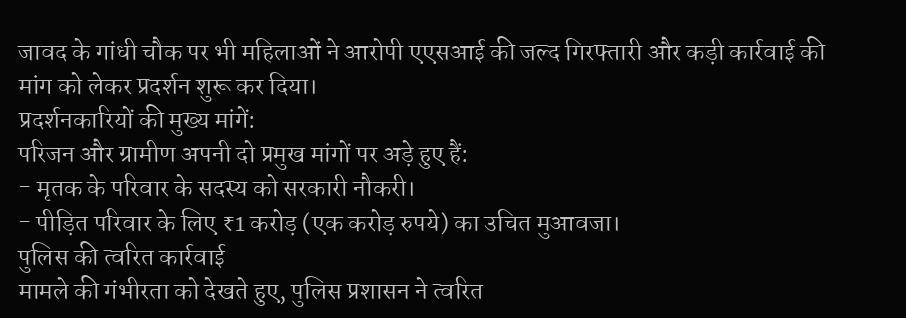जावद के गांधी चौक पर भी महिलाओं ने आरोपी एएसआई की जल्द गिरफ्तारी और कड़ी कार्रवाई की मांग को लेकर प्रदर्शन शुरू कर दिया।
प्रदर्शनकारियों की मुख्य मांगें:
परिजन और ग्रामीण अपनी दो प्रमुख मांगों पर अड़े हुए हैं:
- मृतक के परिवार के सदस्य को सरकारी नौकरी।
- पीड़ित परिवार के लिए ₹1 करोड़ (एक करोड़ रुपये) का उचित मुआवजा।
पुलिस की त्वरित कार्रवाई
मामले की गंभीरता को देखते हुए, पुलिस प्रशासन ने त्वरित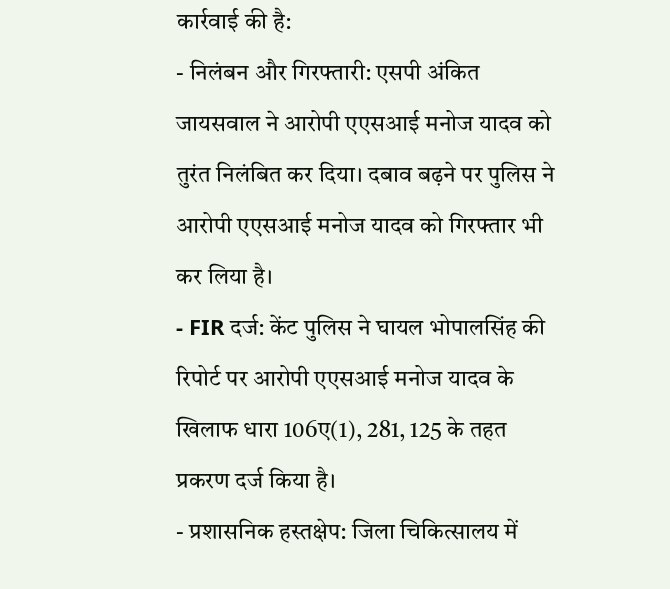कार्रवाई की है:
- निलंबन और गिरफ्तारी: एसपी अंकित जायसवाल ने आरोपी एएसआई मनोज यादव को तुरंत निलंबित कर दिया। दबाव बढ़ने पर पुलिस ने आरोपी एएसआई मनोज यादव को गिरफ्तार भी कर लिया है।
- FIR दर्ज: केंट पुलिस ने घायल भोपालसिंह की रिपोर्ट पर आरोपी एएसआई मनोज यादव के खिलाफ धारा 106ए(1), 281, 125 के तहत प्रकरण दर्ज किया है।
- प्रशासनिक हस्तक्षेप: जिला चिकित्सालय में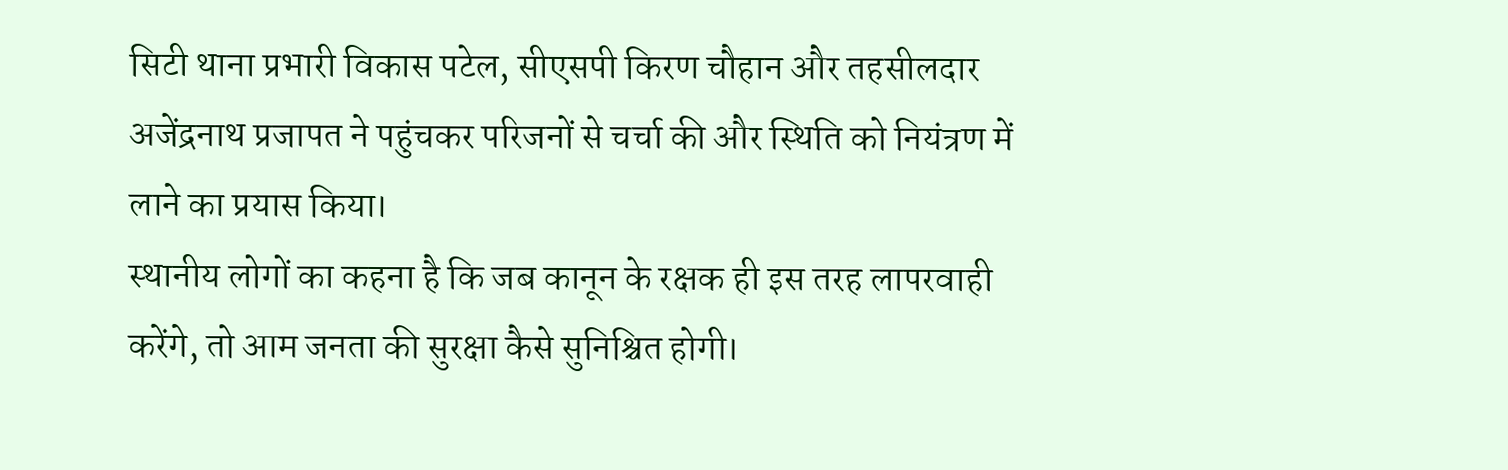सिटी थाना प्रभारी विकास पटेल, सीएसपी किरण चौहान और तहसीलदार अजेंद्रनाथ प्रजापत ने पहुंचकर परिजनों से चर्चा की और स्थिति को नियंत्रण में लाने का प्रयास किया।
स्थानीय लोगों का कहना है कि जब कानून के रक्षक ही इस तरह लापरवाही करेंगे, तो आम जनता की सुरक्षा कैसे सुनिश्चित होगी।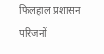फिलहाल प्रशासन परिजनों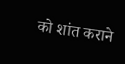को शांत कराने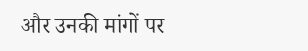और उनकी मांगों पर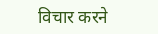विचार करने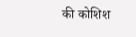की कोशिश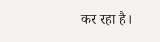कर रहा है।